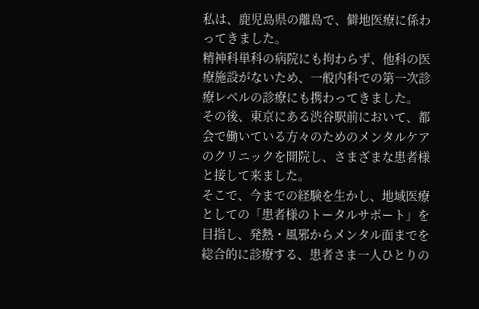私は、鹿児島県の離島で、僻地医療に係わってきました。
精神科単科の病院にも拘わらず、他科の医療施設がないため、一般内科での第一次診療レベルの診療にも携わってきました。
その後、東京にある渋谷駅前において、都会で働いている方々のためのメンタルケアのクリニックを開院し、さまざまな患者様と接して来ました。
そこで、今までの経験を生かし、地域医療としての「患者様のトータルサポート」を目指し、発熱・風邪からメンタル面までを総合的に診療する、患者さま一人ひとりの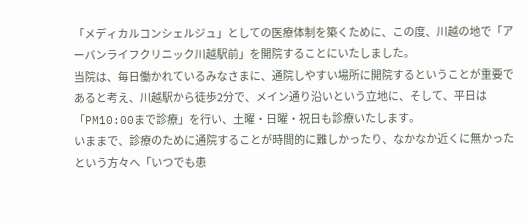「メディカルコンシェルジュ」としての医療体制を築くために、この度、川越の地で「アーバンライフクリニック川越駅前」を開院することにいたしました。
当院は、毎日働かれているみなさまに、通院しやすい場所に開院するということが重要であると考え、川越駅から徒歩2分で、メイン通り沿いという立地に、そして、平日は「PM10:00まで診療」を行い、土曜・日曜・祝日も診療いたします。
いままで、診療のために通院することが時間的に難しかったり、なかなか近くに無かったという方々へ「いつでも患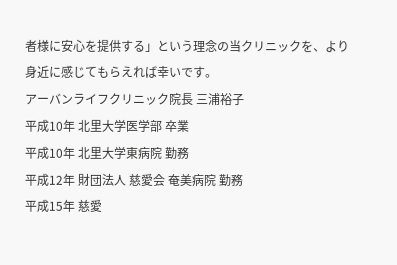者様に安心を提供する」という理念の当クリニックを、より身近に感じてもらえれば幸いです。
アーバンライフクリニック院長 三浦裕子
平成10年 北里大学医学部 卒業
平成10年 北里大学東病院 勤務
平成12年 財団法人 慈愛会 奄美病院 勤務
平成15年 慈愛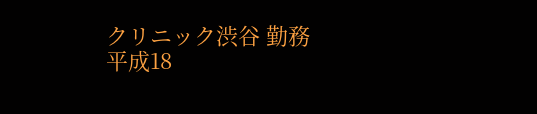クリニック渋谷 勤務
平成18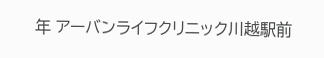年 アーバンライフクリニック川越駅前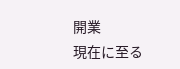開業
現在に至る